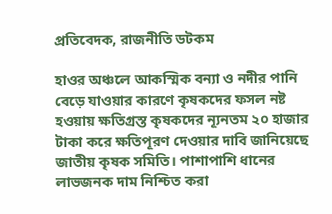প্রতিবেদক, রাজনীতি ডটকম

হাওর অঞ্চলে আকস্মিক বন্যা ও নদীর পানি বেড়ে যাওয়ার কারণে কৃষকদের ফসল নষ্ট হওয়ায় ক্ষতিগ্রস্ত কৃষকদের ন্যূনতম ২০ হাজার টাকা করে ক্ষতিপূরণ দেওয়ার দাবি জানিয়েছে জাতীয় কৃষক সমিতি। পাশাপাশি ধানের লাভজনক দাম নিশ্চিত করা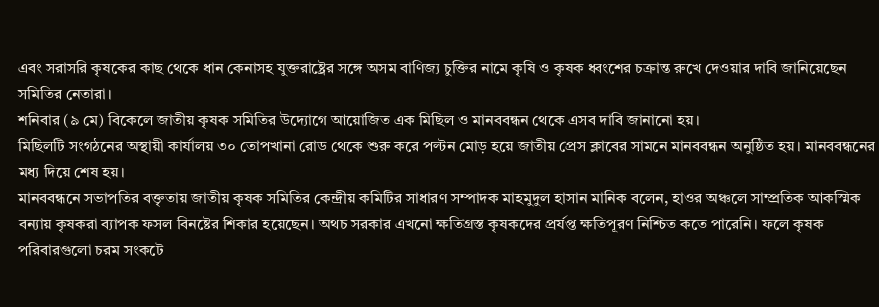এবং সরাসরি কৃষকের কাছ থেকে ধান কেনাসহ যুক্তরাষ্ট্রের সঙ্গে অসম বাণিজ্য চুক্তির নামে কৃষি ও কৃষক ধ্বংশের চক্রান্ত রুখে দেওয়ার দাবি জানিয়েছেন সমিতির নেতারা।
শনিবার (৯ মে) বিকেলে জাতীয় কৃষক সমিতির উদ্যোগে আয়োজিত এক মিছিল ও মানববন্ধন থেকে এসব দাবি জানানো হয়।
মিছিলটি সংগঠনের অস্থায়ী কার্যালয় ৩০ তোপখানা রোড থেকে শুরু করে পল্টন মোড় হয়ে জাতীয় প্রেস ক্লাবের সামনে মানববন্ধন অনুষ্ঠিত হয়। মানববন্ধনের মধ্য দিয়ে শেষ হয়।
মানববন্ধনে সভাপতির বক্তৃতায় জাতীয় কৃষক সমিতির কেন্দ্রীয় কমিটির সাধারণ সম্পাদক মাহমুদুল হাসান মানিক বলেন, হাওর অঞ্চলে সাম্প্রতিক আকস্মিক বন্যায় কৃষকরা ব্যাপক ফসল বিনষ্টের শিকার হয়েছেন। অথচ সরকার এখনো ক্ষতিগ্রস্ত কৃষকদের প্রর্যপ্ত ক্ষতিপূরণ নিশ্চিত কতে পারেনি। ফলে কৃষক পরিবারগুলো চরম সংকটে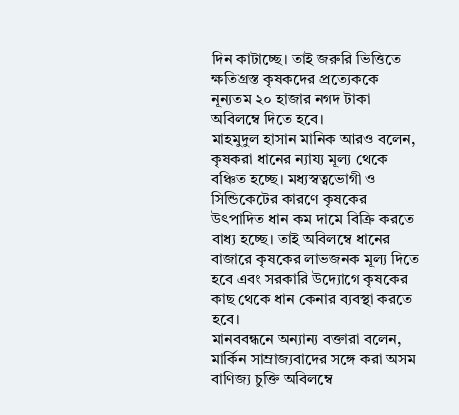দিন কাটাচ্ছে। তাই জরুরি ভিত্তিতে ক্ষতিগ্রস্ত কৃষকদের প্রত্যেককে নূন্যতম ২০ হাজার নগদ টাকা অবিলম্বে দিতে হবে।
মাহমুদুল হাসান মানিক আরও বলেন, কৃষকরা ধানের ন্যায্য মূল্য থেকে বঞ্চিত হচ্ছে। মধ্যস্বত্বভোগী ও সিন্ডিকেটের কারণে কৃষকের উৎপাদিত ধান কম দামে বিক্রি করতে বাধ্য হচ্ছে। তাই অবিলম্বে ধানের বাজারে কৃষকের লাভজনক মূল্য দিতে হবে এবং সরকারি উদ্যোগে কৃষকের কাছ থেকে ধান কেনার ব্যবস্থা করতে হবে।
মানববন্ধনে অন্যান্য বক্তারা বলেন, মার্কিন সাম্রাজ্যবাদের সঙ্গে করা অসম বাণিজ্য চুক্তি অবিলম্বে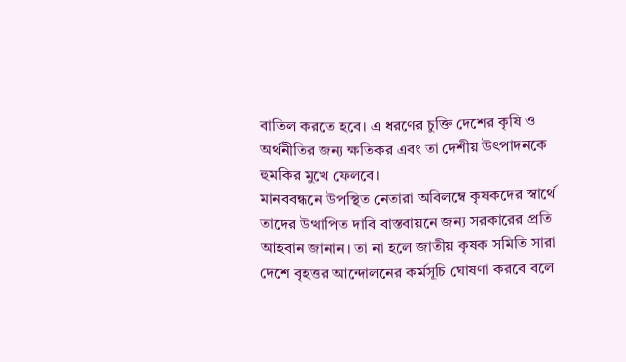বাতিল করতে হবে। এ ধরণের চুক্তি দেশের কৃষি ও অর্থনীতির জন্য ক্ষতিকর এবং তা দেশীয় উৎপাদনকে হুমকির মুখে ফেলবে।
মানববন্ধনে উপস্থিত নেতারা অবিলম্বে কৃষকদের স্বার্থে তাদের উত্থাপিত দাবি বাস্তবায়নে জন্য সরকারের প্রতি আহবান জানান। তা না হলে জাতীয় কৃষক সমিতি সারা দেশে বৃহত্তর আন্দোলনের কর্মসূচি ঘোষণা করবে বলে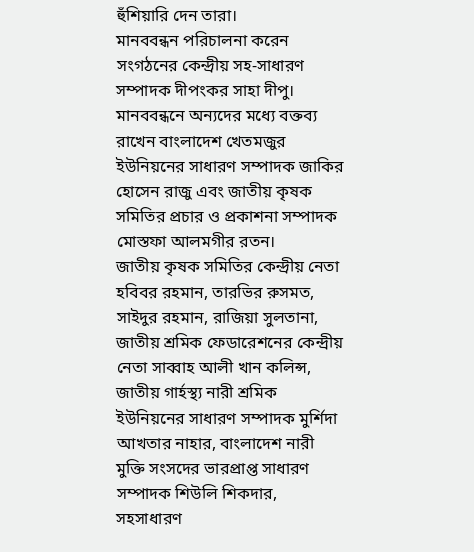হুঁশিয়ারি দেন তারা।
মানববন্ধন পরিচালনা করেন সংগঠনের কেন্দ্রীয় সহ-সাধারণ সম্পাদক দীপংকর সাহা দীপু। মানববন্ধনে অন্যদের মধ্যে বক্তব্য রাখেন বাংলাদেশ খেতমজুর ইউনিয়নের সাধারণ সম্পাদক জাকির হোসেন রাজু এবং জাতীয় কৃষক সমিতির প্রচার ও প্রকাশনা সম্পাদক মোস্তফা আলমগীর রতন।
জাতীয় কৃষক সমিতির কেন্দ্রীয় নেতা হবিবর রহমান, তারভির রুসমত, সাইদুর রহমান, রাজিয়া সুলতানা, জাতীয় শ্রমিক ফেডারেশনের কেন্দ্রীয় নেতা সাব্বাহ আলী খান কলিন্স, জাতীয় গার্হস্থ্য নারী শ্রমিক ইউনিয়নের সাধারণ সম্পাদক মুর্শিদা আখতার নাহার, বাংলাদেশ নারী মুক্তি সংসদের ভারপ্রাপ্ত সাধারণ সম্পাদক শিউলি শিকদার, সহসাধারণ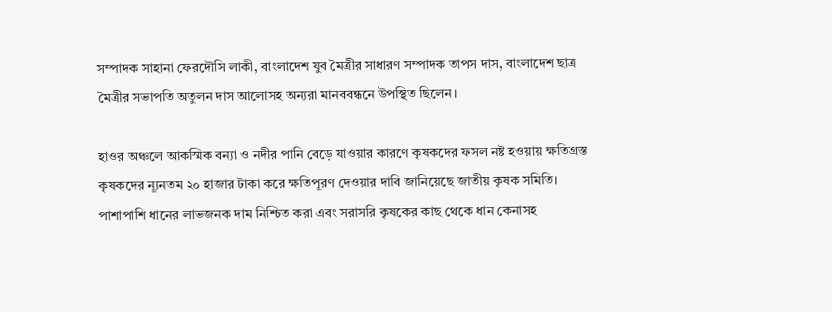সম্পাদক সাহানা ফেরদৌসি লাকী, বাংলাদেশ যুব মৈত্রীর সাধারণ সম্পাদক তাপস দাস, বাংলাদেশ ছাত্র মৈত্রীর সভাপতি অতুলন দাস আলোসহ অন্যরা মানববন্ধনে উপস্থিত ছিলেন।

হাওর অঞ্চলে আকস্মিক বন্যা ও নদীর পানি বেড়ে যাওয়ার কারণে কৃষকদের ফসল নষ্ট হওয়ায় ক্ষতিগ্রস্ত কৃষকদের ন্যূনতম ২০ হাজার টাকা করে ক্ষতিপূরণ দেওয়ার দাবি জানিয়েছে জাতীয় কৃষক সমিতি। পাশাপাশি ধানের লাভজনক দাম নিশ্চিত করা এবং সরাসরি কৃষকের কাছ থেকে ধান কেনাসহ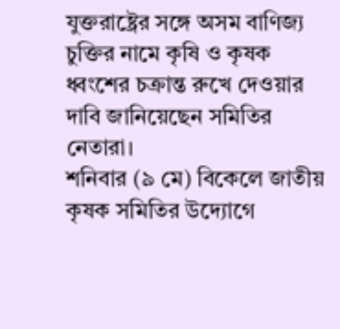যুক্তরাষ্ট্রের সঙ্গে অসম বাণিজ্য চুক্তির নামে কৃষি ও কৃষক ধ্বংশের চক্রান্ত রুখে দেওয়ার দাবি জানিয়েছেন সমিতির নেতারা।
শনিবার (৯ মে) বিকেলে জাতীয় কৃষক সমিতির উদ্যোগে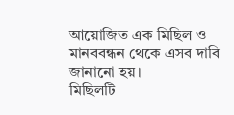আয়োজিত এক মিছিল ও মানববন্ধন থেকে এসব দাবি জানানো হয়।
মিছিলটি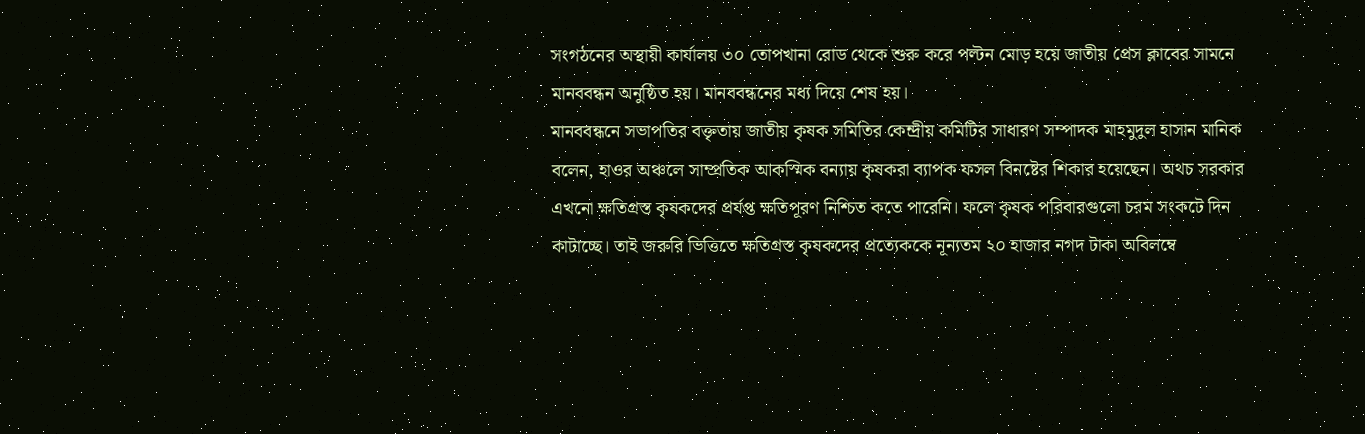সংগঠনের অস্থায়ী কার্যালয় ৩০ তোপখানা রোড থেকে শুরু করে পল্টন মোড় হয়ে জাতীয় প্রেস ক্লাবের সামনে মানববন্ধন অনুষ্ঠিত হয়। মানববন্ধনের মধ্য দিয়ে শেষ হয়।
মানববন্ধনে সভাপতির বক্তৃতায় জাতীয় কৃষক সমিতির কেন্দ্রীয় কমিটির সাধারণ সম্পাদক মাহমুদুল হাসান মানিক বলেন, হাওর অঞ্চলে সাম্প্রতিক আকস্মিক বন্যায় কৃষকরা ব্যাপক ফসল বিনষ্টের শিকার হয়েছেন। অথচ সরকার এখনো ক্ষতিগ্রস্ত কৃষকদের প্রর্যপ্ত ক্ষতিপূরণ নিশ্চিত কতে পারেনি। ফলে কৃষক পরিবারগুলো চরম সংকটে দিন কাটাচ্ছে। তাই জরুরি ভিত্তিতে ক্ষতিগ্রস্ত কৃষকদের প্রত্যেককে নূন্যতম ২০ হাজার নগদ টাকা অবিলম্বে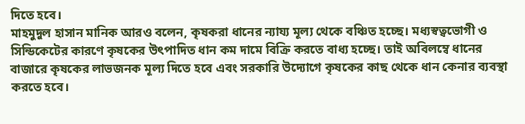দিতে হবে।
মাহমুদুল হাসান মানিক আরও বলেন, কৃষকরা ধানের ন্যায্য মূল্য থেকে বঞ্চিত হচ্ছে। মধ্যস্বত্বভোগী ও সিন্ডিকেটের কারণে কৃষকের উৎপাদিত ধান কম দামে বিক্রি করতে বাধ্য হচ্ছে। তাই অবিলম্বে ধানের বাজারে কৃষকের লাভজনক মূল্য দিতে হবে এবং সরকারি উদ্যোগে কৃষকের কাছ থেকে ধান কেনার ব্যবস্থা করতে হবে।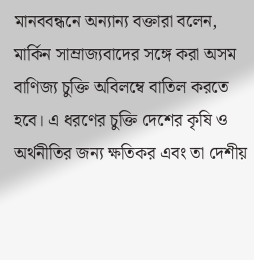মানববন্ধনে অন্যান্য বক্তারা বলেন, মার্কিন সাম্রাজ্যবাদের সঙ্গে করা অসম বাণিজ্য চুক্তি অবিলম্বে বাতিল করতে হবে। এ ধরণের চুক্তি দেশের কৃষি ও অর্থনীতির জন্য ক্ষতিকর এবং তা দেশীয়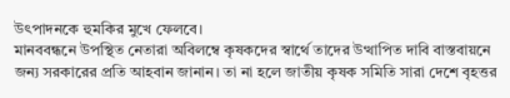উৎপাদনকে হুমকির মুখে ফেলবে।
মানববন্ধনে উপস্থিত নেতারা অবিলম্বে কৃষকদের স্বার্থে তাদের উত্থাপিত দাবি বাস্তবায়নে জন্য সরকারের প্রতি আহবান জানান। তা না হলে জাতীয় কৃষক সমিতি সারা দেশে বৃহত্তর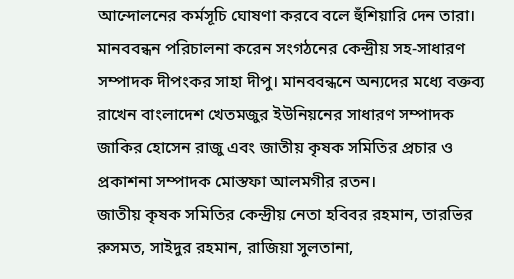আন্দোলনের কর্মসূচি ঘোষণা করবে বলে হুঁশিয়ারি দেন তারা।
মানববন্ধন পরিচালনা করেন সংগঠনের কেন্দ্রীয় সহ-সাধারণ সম্পাদক দীপংকর সাহা দীপু। মানববন্ধনে অন্যদের মধ্যে বক্তব্য রাখেন বাংলাদেশ খেতমজুর ইউনিয়নের সাধারণ সম্পাদক জাকির হোসেন রাজু এবং জাতীয় কৃষক সমিতির প্রচার ও প্রকাশনা সম্পাদক মোস্তফা আলমগীর রতন।
জাতীয় কৃষক সমিতির কেন্দ্রীয় নেতা হবিবর রহমান, তারভির রুসমত, সাইদুর রহমান, রাজিয়া সুলতানা,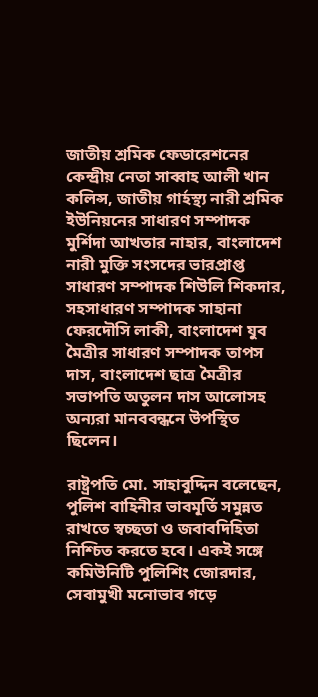জাতীয় শ্রমিক ফেডারেশনের কেন্দ্রীয় নেতা সাব্বাহ আলী খান কলিন্স, জাতীয় গার্হস্থ্য নারী শ্রমিক ইউনিয়নের সাধারণ সম্পাদক মুর্শিদা আখতার নাহার, বাংলাদেশ নারী মুক্তি সংসদের ভারপ্রাপ্ত সাধারণ সম্পাদক শিউলি শিকদার, সহসাধারণ সম্পাদক সাহানা ফেরদৌসি লাকী, বাংলাদেশ যুব মৈত্রীর সাধারণ সম্পাদক তাপস দাস, বাংলাদেশ ছাত্র মৈত্রীর সভাপতি অতুলন দাস আলোসহ অন্যরা মানববন্ধনে উপস্থিত ছিলেন।

রাষ্ট্রপতি মো. সাহাবুদ্দিন বলেছেন, পুলিশ বাহিনীর ভাবমূর্তি সমুন্নত রাখতে স্বচ্ছতা ও জবাবদিহিতা নিশ্চিত করতে হবে। একই সঙ্গে কমিউনিটি পুলিশিং জোরদার, সেবামুখী মনোভাব গড়ে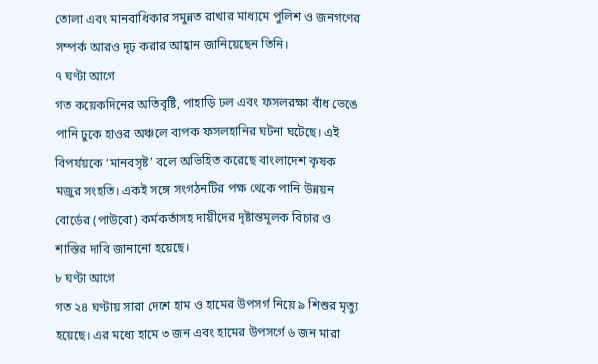তোলা এবং মানবাধিকার সমুন্নত রাখার মাধ্যমে পুলিশ ও জনগণের সম্পর্ক আরও দৃঢ় করার আহ্বান জানিয়েছেন তিনি।
৭ ঘণ্টা আগে
গত কয়েকদিনের অতিবৃষ্টি, পাহাড়ি ঢল এবং ফসলরক্ষা বাঁধ ভেঙে পানি ঢুকে হাওর অঞ্চলে ব্যপক ফসলহানির ঘটনা ঘটেছে। এই বিপর্যয়কে ‘মানবসৃষ্ট’ বলে অভিহিত করেছে বাংলাদেশ কৃষক মজুর সংহতি। একই সঙ্গে সংগঠনটির পক্ষ থেকে পানি উন্নয়ন বোর্ডের (পাউবো) কর্মকর্তাসহ দায়ীদের দৃষ্টান্তমূলক বিচার ও শাস্তির দাবি জানানো হয়েছে।
৮ ঘণ্টা আগে
গত ২৪ ঘণ্টায় সারা দেশে হাম ও হামের উপসর্গ নিয়ে ৯ শিশুর মৃত্যু হয়েছে। এর মধ্যে হামে ৩ জন এবং হামের উপসর্গে ৬ জন মারা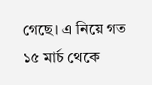গেছে। এ নিয়ে গত ১৫ মার্চ থেকে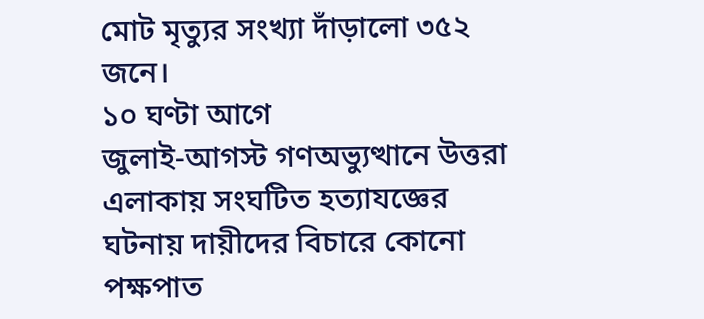মোট মৃত্যুর সংখ্যা দাঁড়ালো ৩৫২ জনে।
১০ ঘণ্টা আগে
জুলাই-আগস্ট গণঅভ্যুত্থানে উত্তরা এলাকায় সংঘটিত হত্যাযজ্ঞের ঘটনায় দায়ীদের বিচারে কোনো পক্ষপাত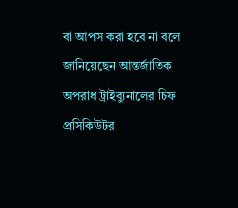বা আপস করা হবে না বলে জানিয়েছেন আন্তর্জাতিক অপরাধ ট্রাইব্যুনালের চিফ প্রসিকিউটর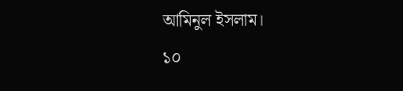আমিনুল ইসলাম।
১০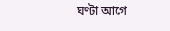ঘণ্টা আগে